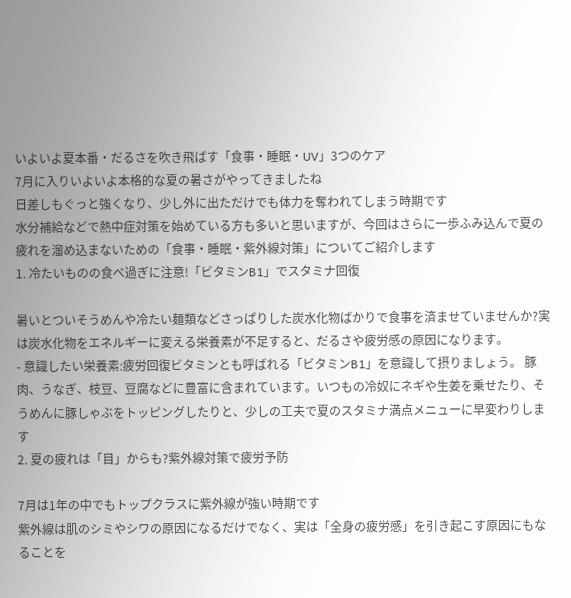いよいよ夏本番・だるさを吹き飛ばす「食事・睡眠・UV」3つのケア
7月に入りいよいよ本格的な夏の暑さがやってきましたね
日差しもぐっと強くなり、少し外に出ただけでも体力を奪われてしまう時期です
水分補給などで熱中症対策を始めている方も多いと思いますが、今回はさらに一歩ふみ込んで夏の疲れを溜め込まないための「食事・睡眠・紫外線対策」についてご紹介します
1. 冷たいものの食べ過ぎに注意!「ビタミンB1」でスタミナ回復

暑いとついそうめんや冷たい麺類などさっぱりした炭水化物ばかりで食事を済ませていませんか?実は炭水化物をエネルギーに変える栄養素が不足すると、だるさや疲労感の原因になります。
- 意識したい栄養素:疲労回復ビタミンとも呼ばれる「ビタミンB1」を意識して摂りましょう。 豚肉、うなぎ、枝豆、豆腐などに豊富に含まれています。いつもの冷奴にネギや生姜を乗せたり、そうめんに豚しゃぶをトッピングしたりと、少しの工夫で夏のスタミナ満点メニューに早変わりします
2. 夏の疲れは「目」からも?紫外線対策で疲労予防

7月は1年の中でもトップクラスに紫外線が強い時期です
紫外線は肌のシミやシワの原因になるだけでなく、実は「全身の疲労感」を引き起こす原因にもなることを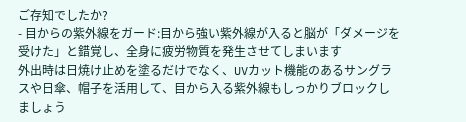ご存知でしたか?
- 目からの紫外線をガード:目から強い紫外線が入ると脳が「ダメージを受けた」と錯覚し、全身に疲労物質を発生させてしまいます
外出時は日焼け止めを塗るだけでなく、UVカット機能のあるサングラスや日傘、帽子を活用して、目から入る紫外線もしっかりブロックしましょう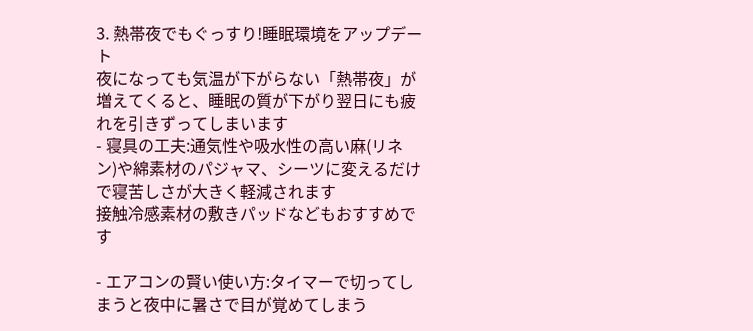3. 熱帯夜でもぐっすり!睡眠環境をアップデート
夜になっても気温が下がらない「熱帯夜」が増えてくると、睡眠の質が下がり翌日にも疲れを引きずってしまいます
- 寝具の工夫:通気性や吸水性の高い麻(リネン)や綿素材のパジャマ、シーツに変えるだけで寝苦しさが大きく軽減されます
接触冷感素材の敷きパッドなどもおすすめです

- エアコンの賢い使い方:タイマーで切ってしまうと夜中に暑さで目が覚めてしまう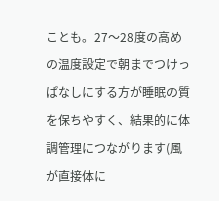ことも。27〜28度の高めの温度設定で朝までつけっぱなしにする方が睡眠の質を保ちやすく、結果的に体調管理につながります(風が直接体に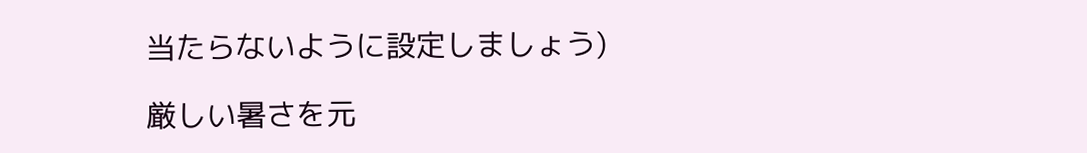当たらないように設定しましょう)

厳しい暑さを元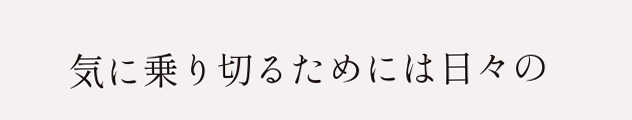気に乗り切るためには日々の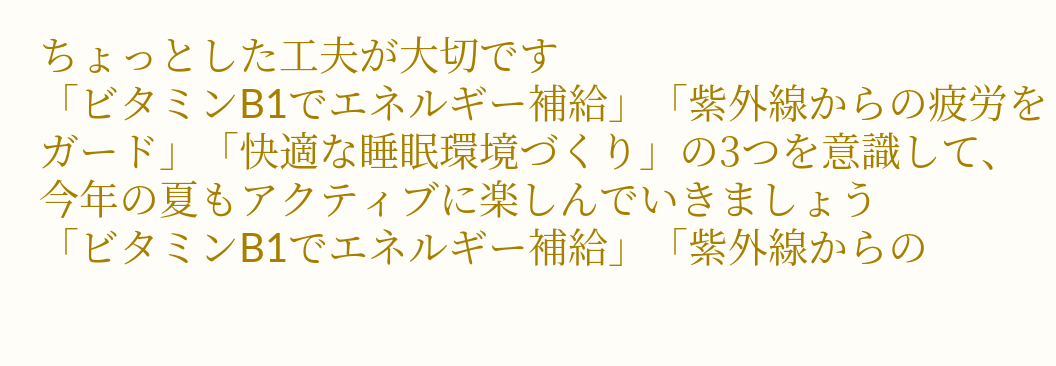ちょっとした工夫が大切です
「ビタミンB1でエネルギー補給」「紫外線からの疲労をガード」「快適な睡眠環境づくり」の3つを意識して、今年の夏もアクティブに楽しんでいきましょう
「ビタミンB1でエネルギー補給」「紫外線からの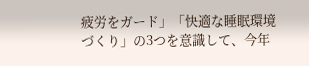疲労をガード」「快適な睡眠環境づくり」の3つを意識して、今年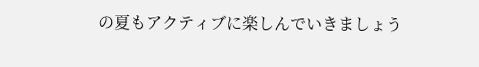の夏もアクティブに楽しんでいきましょう